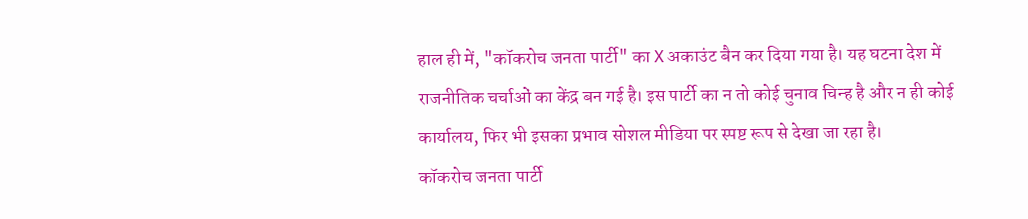हाल ही में, "कॉकरोच जनता पार्टी" का X अकाउंट बैन कर दिया गया है। यह घटना देश में राजनीतिक चर्चाओं का केंद्र बन गई है। इस पार्टी का न तो कोई चुनाव चिन्ह है और न ही कोई कार्यालय, फिर भी इसका प्रभाव सोशल मीडिया पर स्पष्ट रूप से देखा जा रहा है।
कॉकरोच जनता पार्टी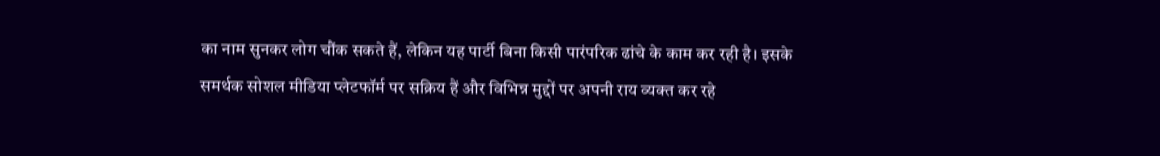का नाम सुनकर लोग चौंक सकते हैं, लेकिन यह पार्टी बिना किसी पारंपरिक ढांचे के काम कर रही है। इसके समर्थक सोशल मीडिया प्लेटफॉर्म पर सक्रिय हैं और विभिन्न मुद्दों पर अपनी राय व्यक्त कर रहे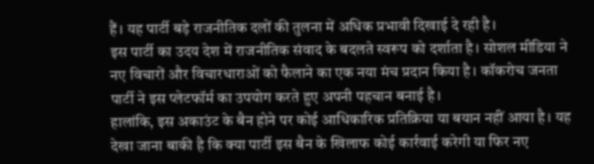हैं। यह पार्टी बड़े राजनीतिक दलों की तुलना में अधिक प्रभावी दिखाई दे रही है।
इस पार्टी का उदय देश में राजनीतिक संवाद के बदलते स्वरूप को दर्शाता है। सोशल मीडिया ने नए विचारों और विचारधाराओं को फैलाने का एक नया मंच प्रदान किया है। कॉकरोच जनता पार्टी ने इस प्लेटफॉर्म का उपयोग करते हुए अपनी पहचान बनाई है।
हालांकि, इस अकाउंट के बैन होने पर कोई आधिकारिक प्रतिक्रिया या बयान नहीं आया है। यह देखा जाना बाकी है कि क्या पार्टी इस बैन के खिलाफ कोई कार्रवाई करेगी या फिर नए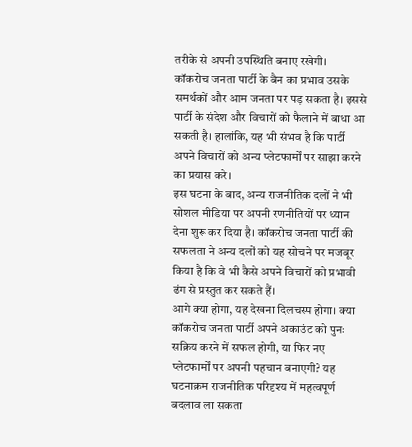तरीके से अपनी उपस्थिति बनाए रखेगी।
कॉकरोच जनता पार्टी के बैन का प्रभाव उसके समर्थकों और आम जनता पर पड़ सकता है। इससे पार्टी के संदेश और विचारों को फैलाने में बाधा आ सकती है। हालांकि, यह भी संभव है कि पार्टी अपने विचारों को अन्य प्लेटफार्मों पर साझा करने का प्रयास करे।
इस घटना के बाद, अन्य राजनीतिक दलों ने भी सोशल मीडिया पर अपनी रणनीतियों पर ध्यान देना शुरू कर दिया है। कॉकरोच जनता पार्टी की सफलता ने अन्य दलों को यह सोचने पर मजबूर किया है कि वे भी कैसे अपने विचारों को प्रभावी ढंग से प्रस्तुत कर सकते हैं।
आगे क्या होगा, यह देखना दिलचस्प होगा। क्या कॉकरोच जनता पार्टी अपने अकाउंट को पुनः सक्रिय करने में सफल होगी, या फिर नए प्लेटफार्मों पर अपनी पहचान बनाएगी? यह घटनाक्रम राजनीतिक परिदृश्य में महत्वपूर्ण बदलाव ला सकता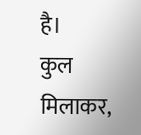है।
कुल मिलाकर,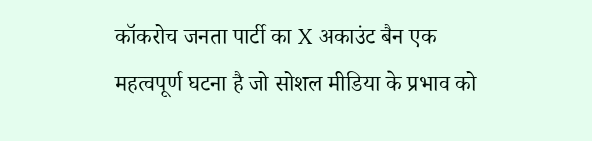कॉकरोच जनता पार्टी का X अकाउंट बैन एक महत्वपूर्ण घटना है जो सोशल मीडिया के प्रभाव को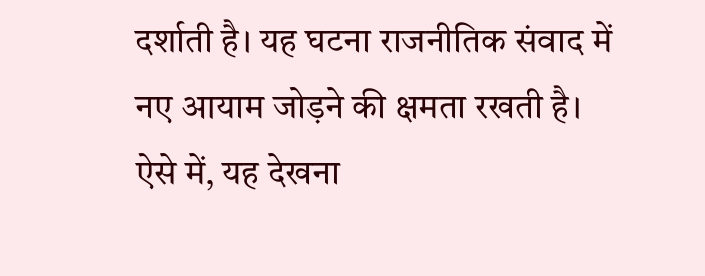दर्शाती है। यह घटना राजनीतिक संवाद में नए आयाम जोड़ने की क्षमता रखती है। ऐसे में, यह देखना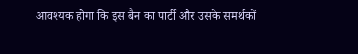आवश्यक होगा कि इस बैन का पार्टी और उसके समर्थकों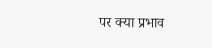पर क्या प्रभाव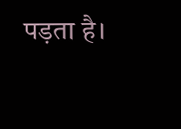पड़ता है।